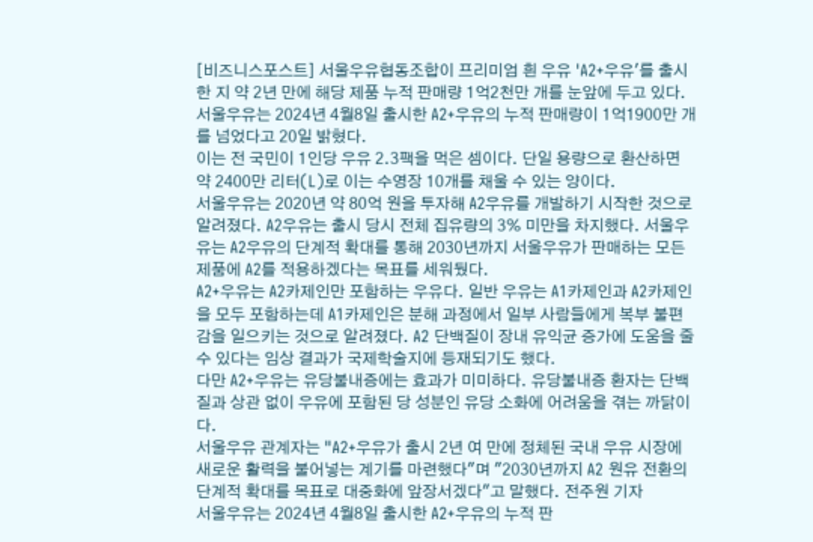[비즈니스포스트] 서울우유협동조합이 프리미엄 흰 우유 'A2+우유'를 출시한 지 약 2년 만에 해당 제품 누적 판매량 1억2천만 개를 눈앞에 두고 있다.
서울우유는 2024년 4월8일 출시한 A2+우유의 누적 판매량이 1억1900만 개를 넘었다고 20일 밝혔다.
이는 전 국민이 1인당 우유 2.3팩을 먹은 셈이다. 단일 용량으로 환산하면 약 2400만 리터(L)로 이는 수영장 10개를 채울 수 있는 양이다.
서울우유는 2020년 약 80억 원을 투자해 A2우유를 개발하기 시작한 것으로 알려졌다. A2우유는 출시 당시 전체 집유량의 3% 미만을 차지했다. 서울우유는 A2우유의 단계적 확대를 통해 2030년까지 서울우유가 판매하는 모든 제품에 A2를 적용하겠다는 목표를 세워뒀다.
A2+우유는 A2카제인만 포함하는 우유다. 일반 우유는 A1카제인과 A2카제인을 모두 포함하는데 A1카제인은 분해 과정에서 일부 사람들에게 복부 불편감을 일으키는 것으로 알려졌다. A2 단백질이 장내 유익균 증가에 도움을 줄 수 있다는 임상 결과가 국제학술지에 등재되기도 했다.
다만 A2+우유는 유당불내증에는 효과가 미미하다. 유당불내증 환자는 단백질과 상관 없이 우유에 포함된 당 성분인 유당 소화에 어려움을 겪는 까닭이다.
서울우유 관계자는 "A2+우유가 출시 2년 여 만에 정체된 국내 우유 시장에 새로운 활력을 불어넣는 계기를 마련했다"며 "2030년까지 A2 원유 전환의 단계적 확대를 목표로 대중화에 앞장서겠다"고 말했다. 전주원 기자
서울우유는 2024년 4월8일 출시한 A2+우유의 누적 판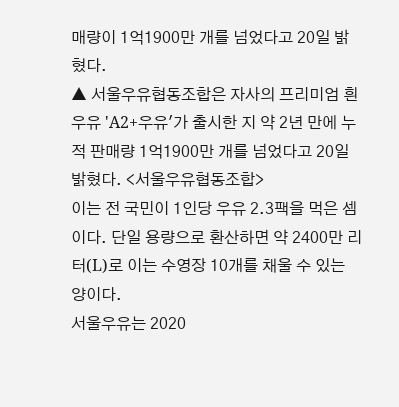매량이 1억1900만 개를 넘었다고 20일 밝혔다.
▲ 서울우유협동조합은 자사의 프리미엄 흰 우유 'A2+우유'가 출시한 지 약 2년 만에 누적 판매량 1억1900만 개를 넘었다고 20일 밝혔다. <서울우유협동조합>
이는 전 국민이 1인당 우유 2.3팩을 먹은 셈이다. 단일 용량으로 환산하면 약 2400만 리터(L)로 이는 수영장 10개를 채울 수 있는 양이다.
서울우유는 2020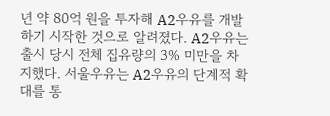년 약 80억 원을 투자해 A2우유를 개발하기 시작한 것으로 알려졌다. A2우유는 출시 당시 전체 집유량의 3% 미만을 차지했다. 서울우유는 A2우유의 단계적 확대를 통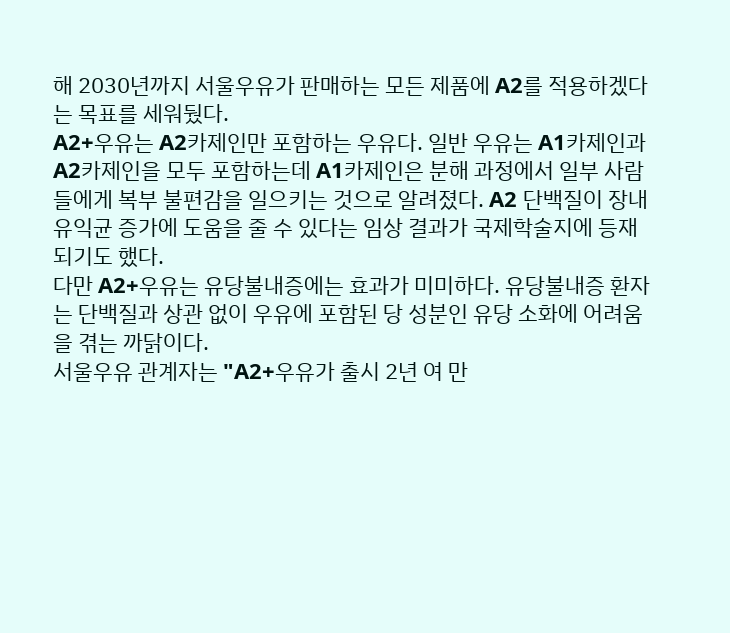해 2030년까지 서울우유가 판매하는 모든 제품에 A2를 적용하겠다는 목표를 세워뒀다.
A2+우유는 A2카제인만 포함하는 우유다. 일반 우유는 A1카제인과 A2카제인을 모두 포함하는데 A1카제인은 분해 과정에서 일부 사람들에게 복부 불편감을 일으키는 것으로 알려졌다. A2 단백질이 장내 유익균 증가에 도움을 줄 수 있다는 임상 결과가 국제학술지에 등재되기도 했다.
다만 A2+우유는 유당불내증에는 효과가 미미하다. 유당불내증 환자는 단백질과 상관 없이 우유에 포함된 당 성분인 유당 소화에 어려움을 겪는 까닭이다.
서울우유 관계자는 "A2+우유가 출시 2년 여 만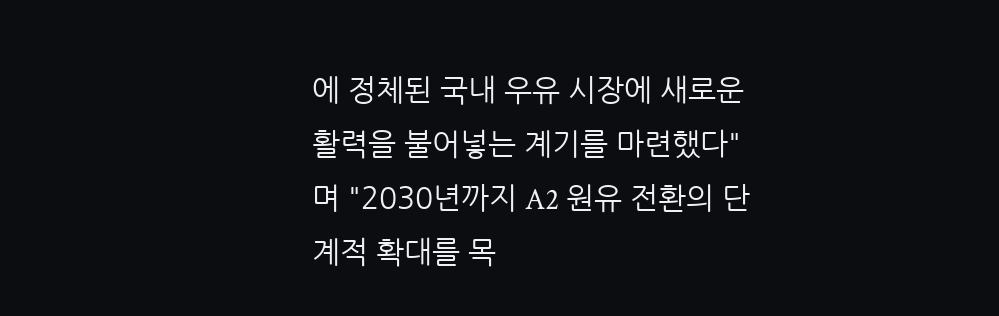에 정체된 국내 우유 시장에 새로운 활력을 불어넣는 계기를 마련했다"며 "2030년까지 A2 원유 전환의 단계적 확대를 목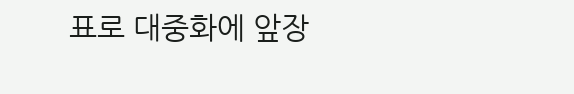표로 대중화에 앞장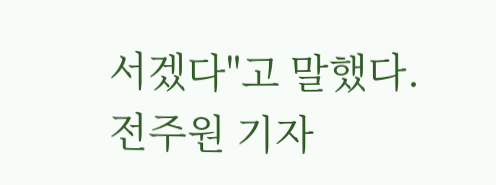서겠다"고 말했다. 전주원 기자